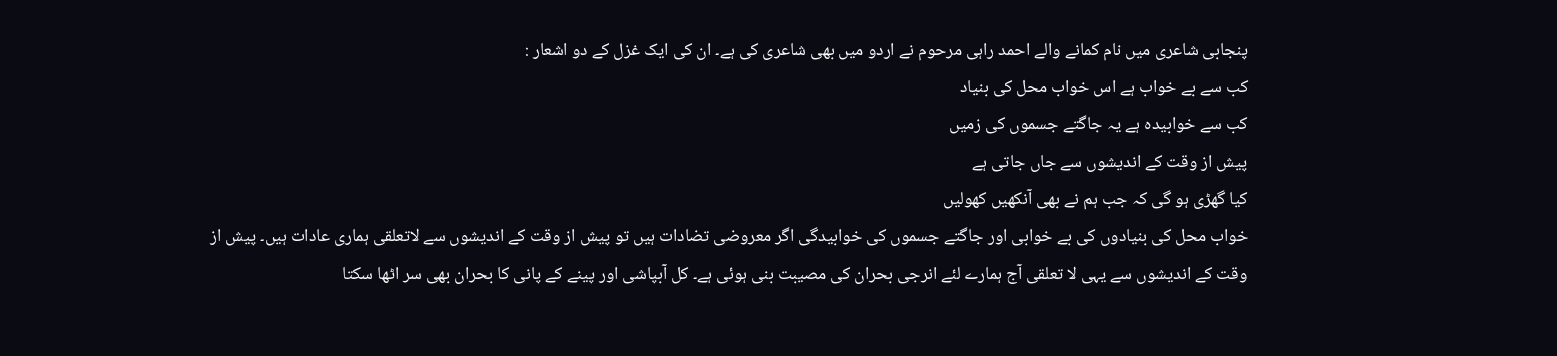پنجابی شاعری میں نام کمانے والے احمد راہی مرحوم نے اردو میں بھی شاعری کی ہے۔ ان کی ایک غزل کے دو اشعار :
کب سے بے خواب ہے اس خواب محل کی بنیاد
کب سے خوابیدہ ہے یہ جاگتے جسموں کی زمیں
پیش از وقت کے اندیشوں سے جاں جاتی ہے
کیا گھڑی ہو گی کہ جب ہم نے بھی آنکھیں کھولیں
خواب محل کی بنیادوں کی بے خوابی اور جاگتے جسموں کی خوابیدگی اگر معروضی تضادات ہیں تو پیش از وقت کے اندیشوں سے لاتعلقی ہماری عادات ہیں۔ پیش از وقت کے اندیشوں سے یہی لا تعلقی آج ہمارے لئے انرجی بحران کی مصیبت بنی ہوئی ہے۔ کل آبپاشی اور پینے کے پانی کا بحران بھی سر اٹھا سکتا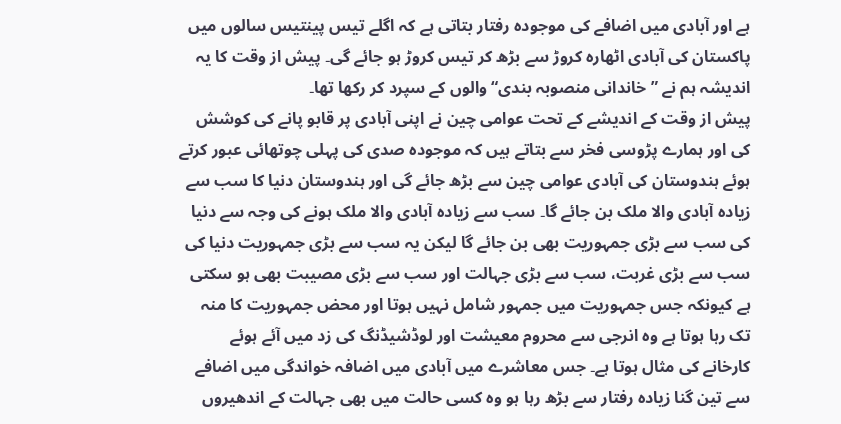ہے اور آبادی میں اضافے کی موجودہ رفتار بتاتی ہے کہ اگلے تیس پینتیس سالوں میں پاکستان کی آبادی اٹھارہ کروڑ سے بڑھ کر تیس کروڑ ہو جائے گی۔ پیش از وقت کا یہ اندیشہ ہم نے ”خاندانی منصوبہ بندی“ والوں کے سپرد کر رکھا تھا۔
پیش از وقت کے اندیشے کے تحت عوامی چین نے اپنی آبادی پر قابو پانے کی کوشش کی اور ہمارے پڑوسی فخر سے بتاتے ہیں کہ موجودہ صدی کی پہلی چوتھائی عبور کرتے ہوئے ہندوستان کی آبادی عوامی چین سے بڑھ جائے گی اور ہندوستان دنیا کا سب سے زیادہ آبادی والا ملک بن جائے گا۔ سب سے زیادہ آبادی والا ملک ہونے کی وجہ سے دنیا کی سب سے بڑی جمہوریت بھی بن جائے گا لیکن یہ سب سے بڑی جمہوریت دنیا کی سب سے بڑی غربت، سب سے بڑی جہالت اور سب سے بڑی مصیبت بھی ہو سکتی ہے کیونکہ جس جمہوریت میں جمہور شامل نہیں ہوتا اور محض جمہوریت کا منہ تک رہا ہوتا ہے وہ انرجی سے محروم معیشت اور لوڈشیڈنگ کی زد میں آئے ہوئے کارخانے کی مثال ہوتا ہے۔ جس معاشرے میں آبادی میں اضافہ خواندگی میں اضافے سے تین گنا زیادہ رفتار سے بڑھ رہا ہو وہ کسی حالت میں بھی جہالت کے اندھیروں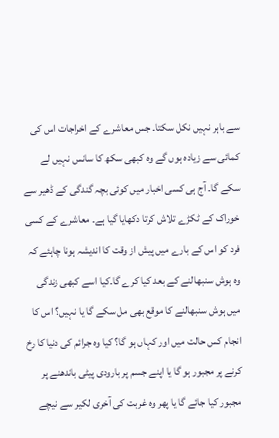سے باہر نہیں نکل سکتا۔ جس معاشرے کے اخراجات اس کی کمائی سے زیادہ ہوں گے وہ کبھی سکھ کا سانس نہیں لے سکے گا۔ آج ہی کسی اخبار میں کوئی بچہ گندگی کے ڈھیر سے خوراک کے ٹکڑے تلاش کرتا دکھایا گیا ہے۔ معاشرے کے کسی فرد کو اس کے بارے میں پیش از وقت کا اندیشہ ہونا چاہئے کہ وہ ہوش سنبھالنے کے بعد کیا کرے گا۔کیا اسے کبھی زندگی میں ہوش سنبھالنے کا موقع بھی مل سکے گا یا نہیں؟ اس کا انجام کس حالت میں اور کہاں ہو گا؟ کیا وہ جرائم کی دنیا کا رخ کرنے پر مجبور ہو گا یا اپنے جسم پر بارودی پیٹی باندھنے پر مجبور کیا جائے گا یا پھر وہ غربت کی آخری لکیر سے نیچے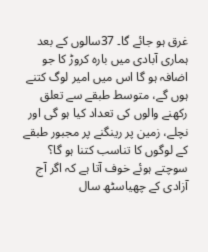غرق ہو جائے گا۔ 37سالوں کے بعد ہماری آبادی میں بارہ کروڑ کا جو اضافہ ہو گا اس میں امیر لوگ کتنے ہوں گے، متوسط طبقے سے تعلق رکھنے والوں کی تعداد کیا ہو گی اور نچلے، زمین پر رینگنے پر مجبور طبقے کے لوگوں کا تناسب کتنا ہو گا؟ سوچتے ہوئے خوف آتا ہے کہ اگر آج آزادی کے چھیاسٹھ سال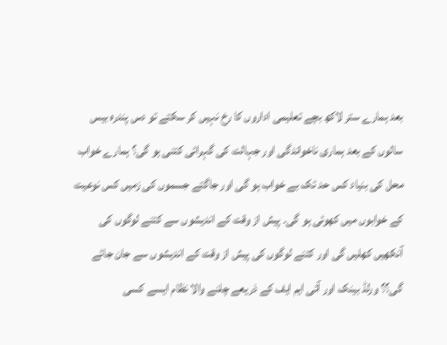بعد ہمارے ستر لاکھ بچے تعلیمی اداروں کا رخ نہیں کر سکتے تو دس پندرہ بیس سالوں کے بعد ہماری ناخواندگی اور جہالت کی گہرائی کتنی ہو گی؟ ہمارے خواب محل کی بنیاد کس حد تک بے خواب ہو گی اور جاگتے جسموں کی زمیں کس نوعیت کے خوابوں میں کھوئی ہو گی۔ پیش از وقت کے اندیشوں سے کتنے لوگوں کی آنکھیں کھلیں گی اور کتنے لوگوں کی پیش از وقت کے اندیشوں سے جان جائے گی؟؟ ورلڈ بینک اور آئی ایم ایف کے ذریعے چلنے والا نظام ایسے کسی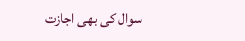سوال کی بھی اجازت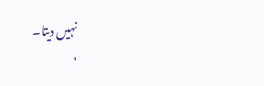نہیں دیتا۔
’